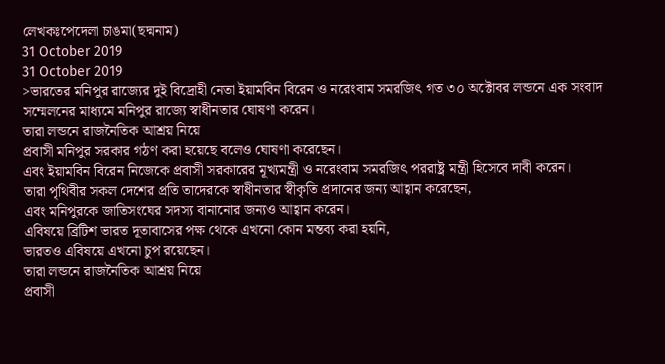লেখকঃপেদেলা চাঙমা(ছদ্মনাম)
31 October 2019
31 October 2019
>ভারতের মনিপুর রাজ্যের দুই বিদ্রোহী নেতা ইয়ামবিন বিরেন ও নরেংবাম সমরজিৎ গত ৩০ অক্টোবর লন্ডনে এক সংবাদ সম্মেলনের মাধ্যমে মনিপুর রাজ্যে স্বাধীনতার ঘোষণা করেন।
তারা লন্ডনে রাজনৈতিক আশ্রয় নিয়ে
প্রবাসী মনিপুর সরকার গঠণ করা হয়েছে বলেও ঘোষণা করেছেন।
এবং ইয়ামবিন বিরেন নিজেকে প্রবাসী সরকারের মূখ্যমন্ত্রী ও নরেংবাম সমরজিৎ পররাষ্ট্র মন্ত্রী হিসেবে দাবী করেন।
তারা পৃথিবীর সকল দেশের প্রতি তাদেরকে স্বাধীনতার স্বীকৃতি প্রদানের জন্য আহ্বান করেছেন,
এবং মনিপুরকে জাতিসংঘের সদস্য বানানোর জন্যও আহ্বান করেন।
এবিষয়ে ব্রিটিশ ভারত দূতাবাসের পক্ষ থেকে এখনো কোন মন্তব্য করা হয়নি,
ভারতও এবিষয়ে এখনো চুপ রয়েছেন।
তারা লন্ডনে রাজনৈতিক আশ্রয় নিয়ে
প্রবাসী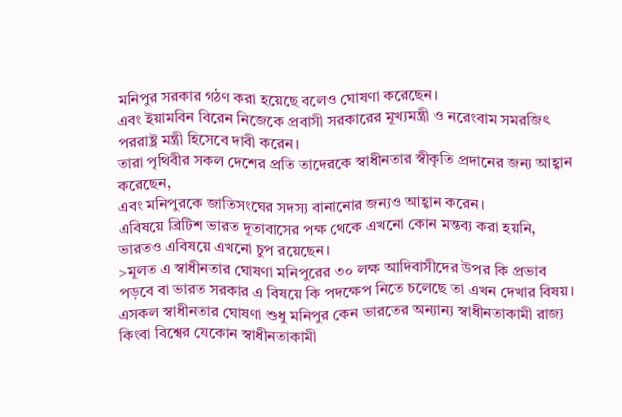মনিপুর সরকার গঠণ করা হয়েছে বলেও ঘোষণা করেছেন।
এবং ইয়ামবিন বিরেন নিজেকে প্রবাসী সরকারের মূখ্যমন্ত্রী ও নরেংবাম সমরজিৎ পররাষ্ট্র মন্ত্রী হিসেবে দাবী করেন।
তারা পৃথিবীর সকল দেশের প্রতি তাদেরকে স্বাধীনতার স্বীকৃতি প্রদানের জন্য আহ্বান করেছেন,
এবং মনিপুরকে জাতিসংঘের সদস্য বানানোর জন্যও আহ্বান করেন।
এবিষয়ে ব্রিটিশ ভারত দূতাবাসের পক্ষ থেকে এখনো কোন মন্তব্য করা হয়নি,
ভারতও এবিষয়ে এখনো চুপ রয়েছেন।
>মূলত এ স্বাধীনতার ঘোষণা মনিপুরের ৩০ লক্ষ আদিবাসীদের উপর কি প্রভাব পড়বে বা ভারত সরকার এ বিষয়ে কি পদক্ষেপ নিতে চলেছে তা এখন দেখার বিষয়।
এসকল স্বাধীনতার ঘোষণা শুধু মনিপুর কেন ভারতের অন্যান্য স্বাধীনতাকামী রাজ্য কিংবা বিশ্বের যেকোন স্বাধীনতাকামী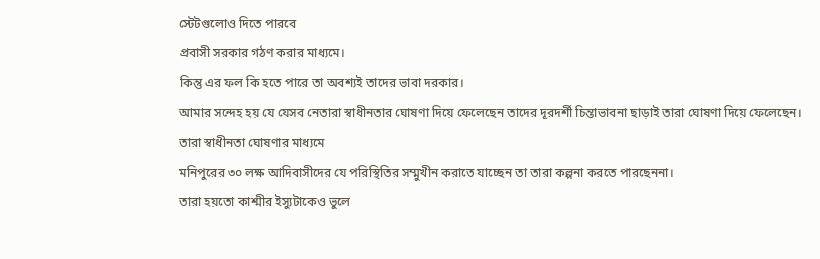স্টেটগুলোও দিতে পারবে
প্রবাসী সরকার গঠণ করার মাধ্যমে।
কিন্তু এর ফল কি হতে পারে তা অবশ্যই তাদের ভাবা দরকার।
আমার সন্দেহ হয় যে যেসব নেতারা স্বাধীনতার ঘোষণা দিয়ে ফেলেছেন তাদের দূরদর্শী চিন্তাভাবনা ছাড়াই তারা ঘোষণা দিয়ে ফেলেছেন।
তারা স্বাধীনতা ঘোষণার মাধ্যমে
মনিপুরের ৩০ লক্ষ আদিবাসীদের যে পরিস্থিতির সম্মুখীন করাতে যাচ্ছেন তা তারা কল্পনা করতে পারছেননা।
তারা হয়তো কাশ্মীর ইস্যুটাকেও ভুলে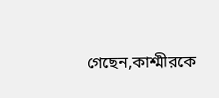গেছেন,কাশ্মীরকে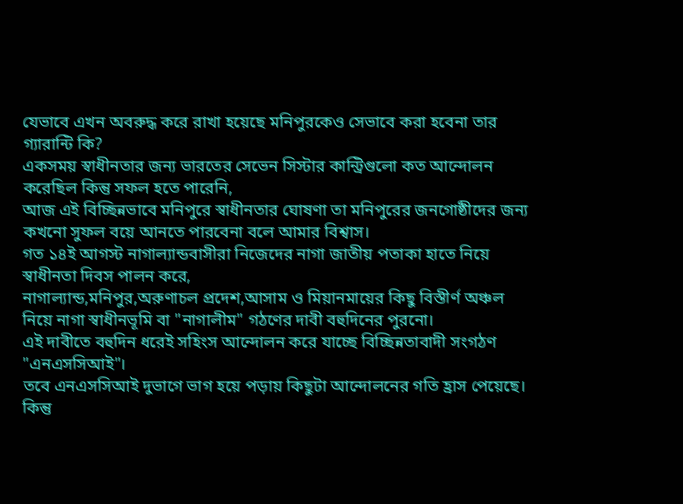যেভাবে এখন অবরুদ্ধ করে রাখা হয়েছে মনিপুরকেও সেভাবে করা হবেনা তার গ্যারান্টি কি?
একসময় স্বাধীনতার জন্য ভারতের সেভেন সিস্টার কান্ট্রিগুলো কত আন্দোলন করেছিল কিন্তু সফল হতে পারেনি,
আজ এই বিচ্ছিন্নভাবে মনিপুরে স্বাধীনতার ঘোষণা তা মনিপুরের জনগোষ্ঠীদের জন্য কখনো সুফল বয়ে আনতে পারবেনা বলে আমার বিশ্বাস।
গত ১৪ই আগস্ট নাগাল্যান্ডবাসীরা নিজেদের নাগা জাতীয় পতাকা হাতে নিয়ে স্বাধীনতা দিবস পালন করে,
নাগাল্যান্ড,মনিপুর,অরুণাচল প্রদেশ,আসাম ও মিয়ানমায়ের কিছু বিস্তীর্ণ অঞ্চল নিয়ে নাগা স্বাধীনভূমি বা "নাগালীম" গঠণের দাবী বহুদিনের পুরনো।
এই দাবীতে বহুদিন ধরেই সহিংস আন্দোলন করে যাচ্ছে বিচ্ছিন্নতাবাদী সংগঠণ "এনএসসিআই"।
তবে এনএসসিআই দুভাগে ভাগ হয়ে পড়ায় কিছুটা আন্দোলনের গতি হ্রাস পেয়েছে।
কিন্তু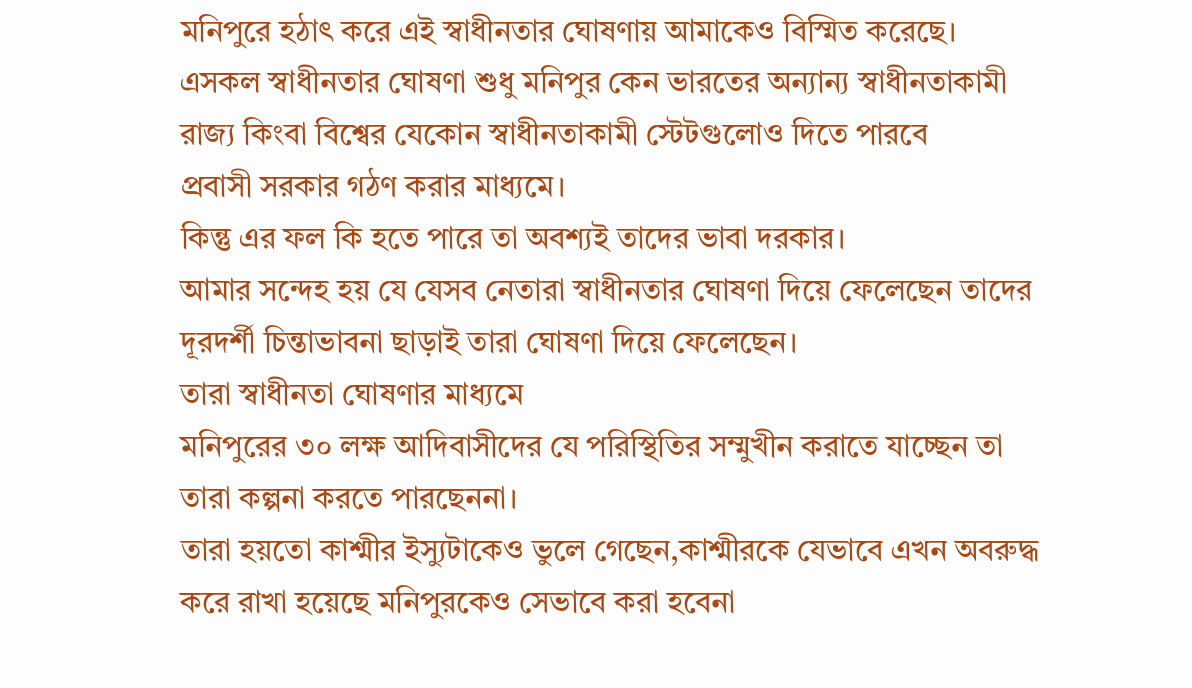মনিপুরে হঠাৎ করে এই স্বাধীনতার ঘোষণায় আমাকেও বিস্মিত করেছে।
এসকল স্বাধীনতার ঘোষণা শুধু মনিপুর কেন ভারতের অন্যান্য স্বাধীনতাকামী রাজ্য কিংবা বিশ্বের যেকোন স্বাধীনতাকামী স্টেটগুলোও দিতে পারবে
প্রবাসী সরকার গঠণ করার মাধ্যমে।
কিন্তু এর ফল কি হতে পারে তা অবশ্যই তাদের ভাবা দরকার।
আমার সন্দেহ হয় যে যেসব নেতারা স্বাধীনতার ঘোষণা দিয়ে ফেলেছেন তাদের দূরদর্শী চিন্তাভাবনা ছাড়াই তারা ঘোষণা দিয়ে ফেলেছেন।
তারা স্বাধীনতা ঘোষণার মাধ্যমে
মনিপুরের ৩০ লক্ষ আদিবাসীদের যে পরিস্থিতির সম্মুখীন করাতে যাচ্ছেন তা তারা কল্পনা করতে পারছেননা।
তারা হয়তো কাশ্মীর ইস্যুটাকেও ভুলে গেছেন,কাশ্মীরকে যেভাবে এখন অবরুদ্ধ করে রাখা হয়েছে মনিপুরকেও সেভাবে করা হবেনা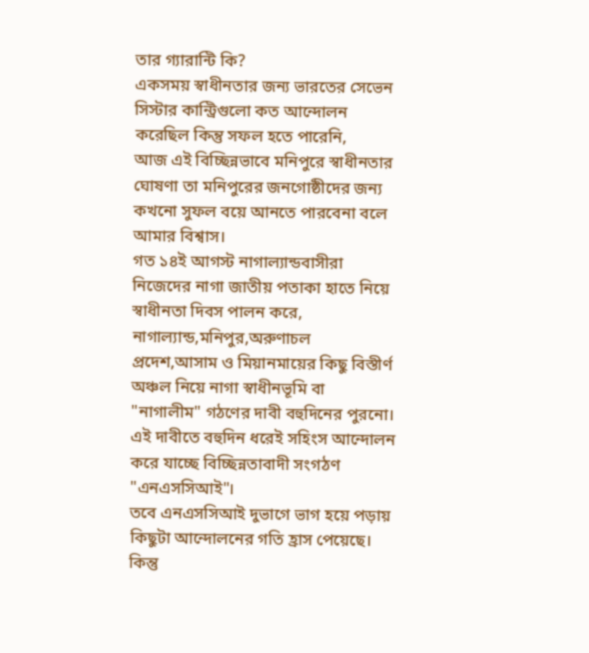তার গ্যারান্টি কি?
একসময় স্বাধীনতার জন্য ভারতের সেভেন সিস্টার কান্ট্রিগুলো কত আন্দোলন করেছিল কিন্তু সফল হতে পারেনি,
আজ এই বিচ্ছিন্নভাবে মনিপুরে স্বাধীনতার ঘোষণা তা মনিপুরের জনগোষ্ঠীদের জন্য কখনো সুফল বয়ে আনতে পারবেনা বলে আমার বিশ্বাস।
গত ১৪ই আগস্ট নাগাল্যান্ডবাসীরা নিজেদের নাগা জাতীয় পতাকা হাতে নিয়ে স্বাধীনতা দিবস পালন করে,
নাগাল্যান্ড,মনিপুর,অরুণাচল প্রদেশ,আসাম ও মিয়ানমায়ের কিছু বিস্তীর্ণ অঞ্চল নিয়ে নাগা স্বাধীনভূমি বা "নাগালীম" গঠণের দাবী বহুদিনের পুরনো।
এই দাবীতে বহুদিন ধরেই সহিংস আন্দোলন করে যাচ্ছে বিচ্ছিন্নতাবাদী সংগঠণ "এনএসসিআই"।
তবে এনএসসিআই দুভাগে ভাগ হয়ে পড়ায় কিছুটা আন্দোলনের গতি হ্রাস পেয়েছে।
কিন্তু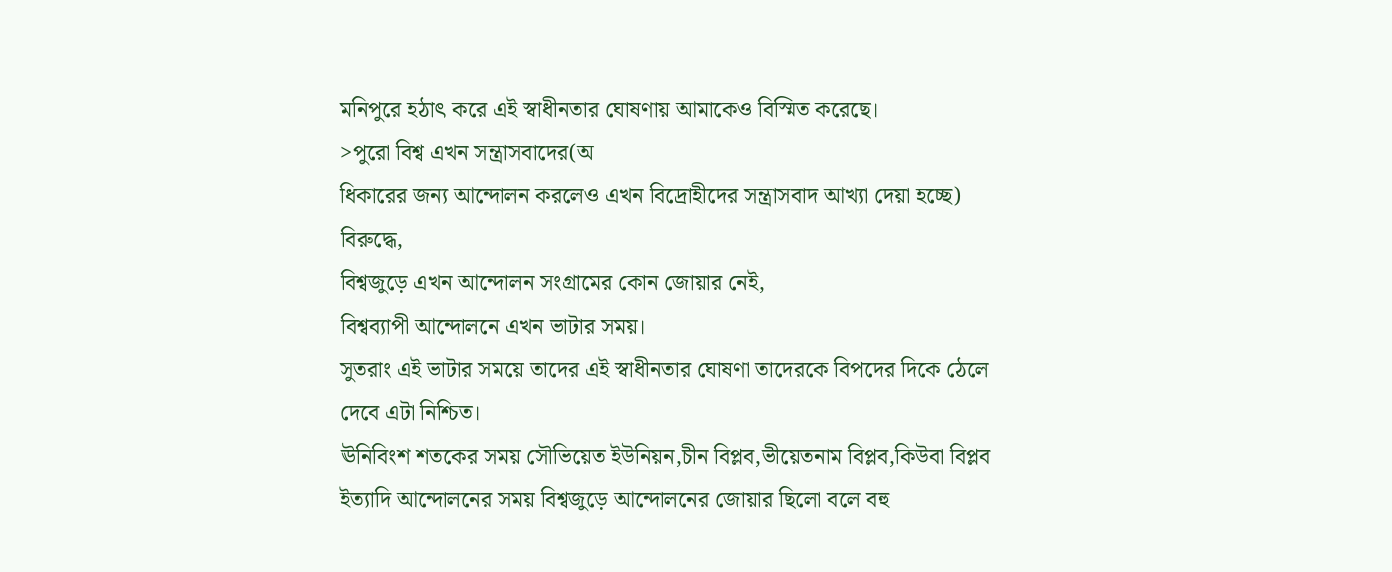মনিপুরে হঠাৎ করে এই স্বাধীনতার ঘোষণায় আমাকেও বিস্মিত করেছে।
>পুরো বিশ্ব এখন সন্ত্রাসবাদের(অ
ধিকারের জন্য আন্দোলন করলেও এখন বিদ্রোহীদের সন্ত্রাসবাদ আখ্যা দেয়া হচ্ছে) বিরুদ্ধে,
বিশ্বজুড়ে এখন আন্দোলন সংগ্রামের কোন জোয়ার নেই,
বিশ্বব্যাপী আন্দোলনে এখন ভাটার সময়।
সুতরাং এই ভাটার সময়ে তাদের এই স্বাধীনতার ঘোষণা তাদেরকে বিপদের দিকে ঠেলে দেবে এটা নিশ্চিত।
ঊনিবিংশ শতকের সময় সৌভিয়েত ইউনিয়ন,চীন বিপ্লব,ভীয়েতনাম বিপ্লব,কিউবা বিপ্লব ইত্যাদি আন্দোলনের সময় বিশ্বজুড়ে আন্দোলনের জোয়ার ছিলো বলে বহু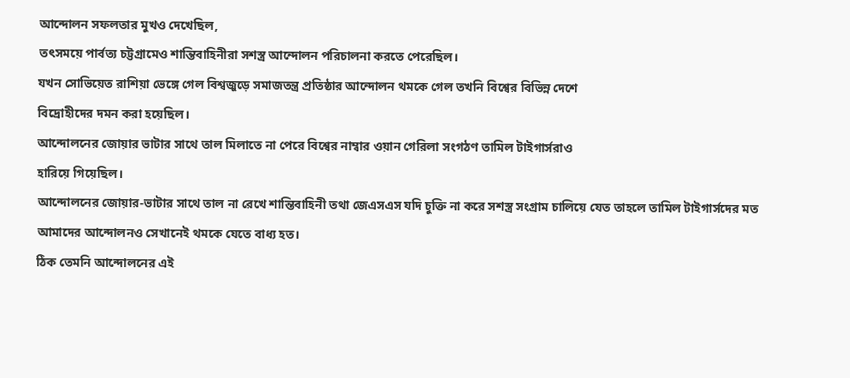আন্দোলন সফলতার মুখও দেখেছিল,
তৎসময়ে পার্বত্য চট্টগ্রামেও শান্তিবাহিনীরা সশস্ত্র আন্দোলন পরিচালনা করতে পেরেছিল।
যখন সোভিয়েত রাশিয়া ভেঙ্গে গেল বিশ্বজুড়ে সমাজতন্ত্র প্রতিষ্ঠার আন্দোলন থমকে গেল তখনি বিশ্বের বিভিন্ন দেশে
বিদ্রোহীদের দমন করা হয়েছিল।
আন্দোলনের জোয়ার ভাটার সাথে তাল মিলাতে না পেরে বিশ্বের নাম্বার ওয়ান গেরিলা সংগঠণ তামিল টাইগার্সরাও
হারিয়ে গিয়েছিল।
আন্দোলনের জোয়ার-ভাটার সাথে তাল না রেখে শান্তিবাহিনী তথা জেএসএস যদি চুক্তি না করে সশস্ত্র সংগ্রাম চালিয়ে যেত তাহলে তামিল টাইগার্সদের মত আমাদের আন্দোলনও সেখানেই থমকে যেতে বাধ্য হত।
ঠিক তেমনি আন্দোলনের এই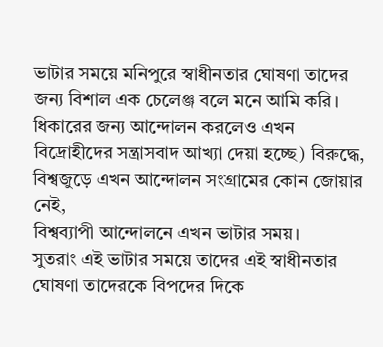ভাটার সময়ে মনিপুরে স্বাধীনতার ঘোষণা তাদের জন্য বিশাল এক চেলেঞ্জ বলে মনে আমি করি।
ধিকারের জন্য আন্দোলন করলেও এখন বিদ্রোহীদের সন্ত্রাসবাদ আখ্যা দেয়া হচ্ছে) বিরুদ্ধে,
বিশ্বজুড়ে এখন আন্দোলন সংগ্রামের কোন জোয়ার নেই,
বিশ্বব্যাপী আন্দোলনে এখন ভাটার সময়।
সুতরাং এই ভাটার সময়ে তাদের এই স্বাধীনতার ঘোষণা তাদেরকে বিপদের দিকে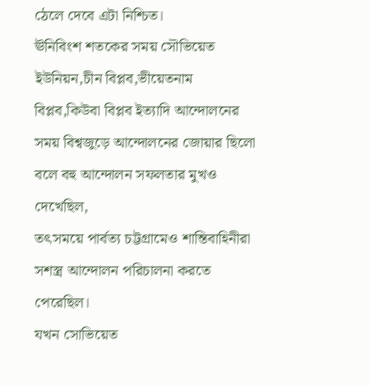ঠেলে দেবে এটা নিশ্চিত।
ঊনিবিংশ শতকের সময় সৌভিয়েত ইউনিয়ন,চীন বিপ্লব,ভীয়েতনাম বিপ্লব,কিউবা বিপ্লব ইত্যাদি আন্দোলনের সময় বিশ্বজুড়ে আন্দোলনের জোয়ার ছিলো বলে বহু আন্দোলন সফলতার মুখও দেখেছিল,
তৎসময়ে পার্বত্য চট্টগ্রামেও শান্তিবাহিনীরা সশস্ত্র আন্দোলন পরিচালনা করতে পেরেছিল।
যখন সোভিয়েত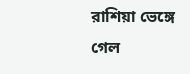রাশিয়া ভেঙ্গে গেল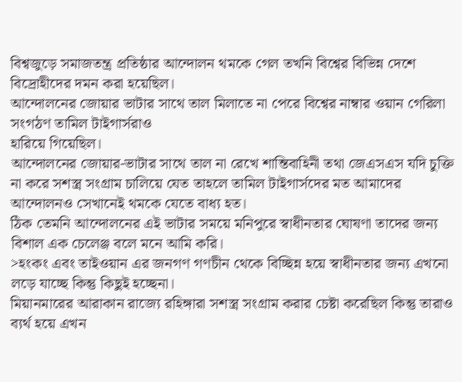বিশ্বজুড়ে সমাজতন্ত্র প্রতিষ্ঠার আন্দোলন থমকে গেল তখনি বিশ্বের বিভিন্ন দেশে
বিদ্রোহীদের দমন করা হয়েছিল।
আন্দোলনের জোয়ার ভাটার সাথে তাল মিলাতে না পেরে বিশ্বের নাম্বার ওয়ান গেরিলা সংগঠণ তামিল টাইগার্সরাও
হারিয়ে গিয়েছিল।
আন্দোলনের জোয়ার-ভাটার সাথে তাল না রেখে শান্তিবাহিনী তথা জেএসএস যদি চুক্তি না করে সশস্ত্র সংগ্রাম চালিয়ে যেত তাহলে তামিল টাইগার্সদের মত আমাদের আন্দোলনও সেখানেই থমকে যেতে বাধ্য হত।
ঠিক তেমনি আন্দোলনের এই ভাটার সময়ে মনিপুরে স্বাধীনতার ঘোষণা তাদের জন্য বিশাল এক চেলেঞ্জ বলে মনে আমি করি।
>হংকং এবং তাইওয়ান এর জনগণ গণচীন থেকে বিচ্ছিন্ন হয়ে স্বাধীনতার জন্য এখনো লড়ে যাচ্ছে কিন্তু কিছুই হচ্ছেনা।
মিয়ানমারের আরাকান রাজ্যে রহিঙ্গারা সশস্ত্র সংগ্রাম করার চেষ্টা করেছিল কিন্তু তারাও ব্যর্থ হয়ে এখন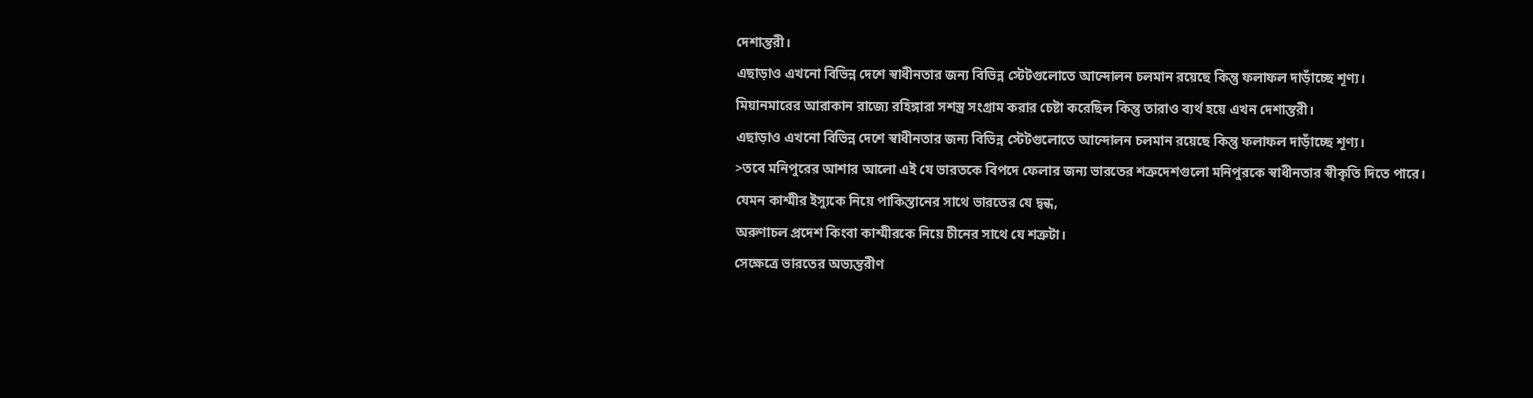দেশান্তরী।
এছাড়াও এখনো বিভিন্ন দেশে স্বাধীনতার জন্য বিভিন্ন স্টেটগুলোতে আন্দোলন চলমান রয়েছে কিন্তু ফলাফল দাড়াঁচ্ছে শূণ্য।
মিয়ানমারের আরাকান রাজ্যে রহিঙ্গারা সশস্ত্র সংগ্রাম করার চেষ্টা করেছিল কিন্তু তারাও ব্যর্থ হয়ে এখন দেশান্তরী।
এছাড়াও এখনো বিভিন্ন দেশে স্বাধীনতার জন্য বিভিন্ন স্টেটগুলোতে আন্দোলন চলমান রয়েছে কিন্তু ফলাফল দাড়াঁচ্ছে শূণ্য।
>তবে মনিপুরের আশার আলো এই যে ভারতকে বিপদে ফেলার জন্য ভারতের শত্রুদেশগুলো মনিপুরকে স্বাধীনতার স্বীকৃতি দিতে পারে।
যেমন কাশ্মীর ইস্যুকে নিয়ে পাকিস্তানের সাথে ভারতের যে দ্বন্ধ,
অরুণাচল প্রদেশ কিংবা কাশ্মীরকে নিয়ে চীনের সাথে যে শত্রুটা।
সেক্ষেত্রে ভারতের অভ্যন্তরীণ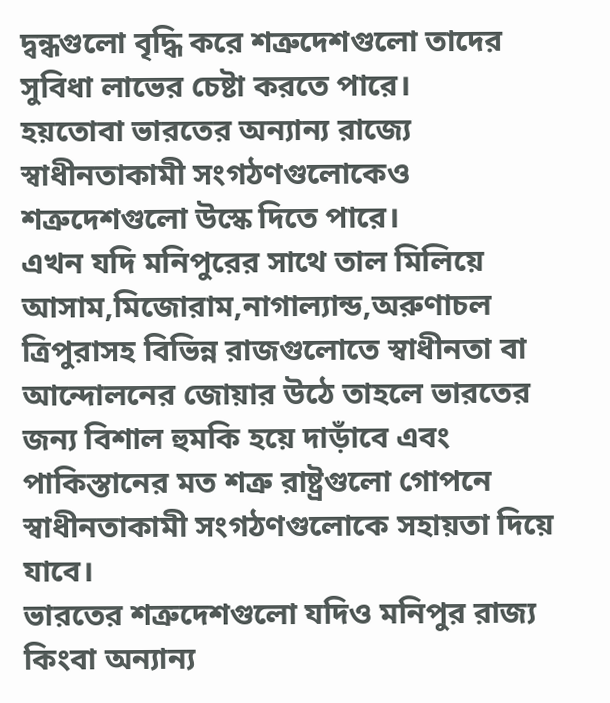দ্বন্ধগুলো বৃদ্ধি করে শত্রুদেশগুলো তাদের সুবিধা লাভের চেষ্টা করতে পারে।
হয়তোবা ভারতের অন্যান্য রাজ্যে স্বাধীনতাকামী সংগঠণগুলোকেও শত্রুদেশগুলো উস্কে দিতে পারে।
এখন যদি মনিপুরের সাথে তাল মিলিয়ে আসাম,মিজোরাম,নাগাল্যান্ড,অরুণাচল ত্রিপুরাসহ বিভিন্ন রাজগুলোতে স্বাধীনতা বা আন্দোলনের জোয়ার উঠে তাহলে ভারতের জন্য বিশাল হুমকি হয়ে দাড়াঁবে এবং পাকিস্তানের মত শত্রু রাষ্ট্রগুলো গোপনে স্বাধীনতাকামী সংগঠণগুলোকে সহায়তা দিয়ে যাবে।
ভারতের শত্রুদেশগুলো যদিও মনিপুর রাজ্য কিংবা অন্যান্য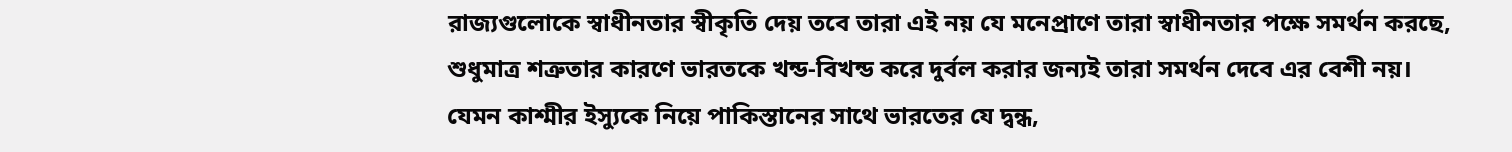রাজ্যগুলোকে স্বাধীনতার স্বীকৃতি দেয় তবে তারা এই নয় যে মনেপ্রাণে তারা স্বাধীনতার পক্ষে সমর্থন করছে,
শুধুমাত্র শত্রুতার কারণে ভারতকে খন্ড-বিখন্ড করে দুর্বল করার জন্যই তারা সমর্থন দেবে এর বেশী নয়।
যেমন কাশ্মীর ইস্যুকে নিয়ে পাকিস্তানের সাথে ভারতের যে দ্বন্ধ,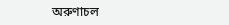অরুণাচল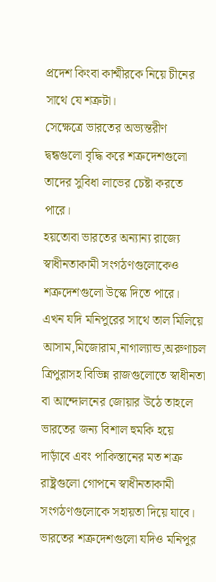প্রদেশ কিংবা কাশ্মীরকে নিয়ে চীনের সাথে যে শত্রুটা।
সেক্ষেত্রে ভারতের অভ্যন্তরীণ দ্বন্ধগুলো বৃদ্ধি করে শত্রুদেশগুলো তাদের সুবিধা লাভের চেষ্টা করতে পারে।
হয়তোবা ভারতের অন্যান্য রাজ্যে স্বাধীনতাকামী সংগঠণগুলোকেও শত্রুদেশগুলো উস্কে দিতে পারে।
এখন যদি মনিপুরের সাথে তাল মিলিয়ে আসাম,মিজোরাম,নাগাল্যান্ড,অরুণাচল ত্রিপুরাসহ বিভিন্ন রাজগুলোতে স্বাধীনতা বা আন্দোলনের জোয়ার উঠে তাহলে ভারতের জন্য বিশাল হুমকি হয়ে দাড়াঁবে এবং পাকিস্তানের মত শত্রু রাষ্ট্রগুলো গোপনে স্বাধীনতাকামী সংগঠণগুলোকে সহায়তা দিয়ে যাবে।
ভারতের শত্রুদেশগুলো যদিও মনিপুর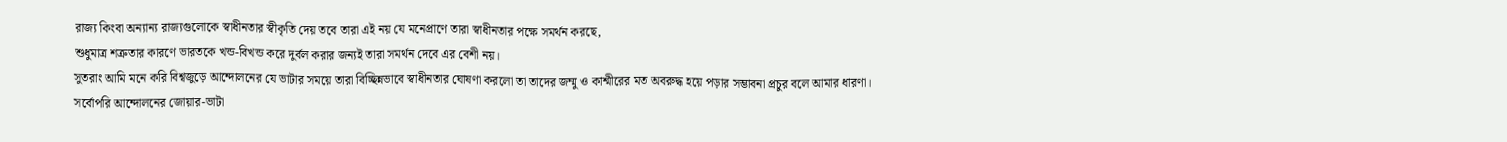রাজ্য কিংবা অন্যান্য রাজ্যগুলোকে স্বাধীনতার স্বীকৃতি দেয় তবে তারা এই নয় যে মনেপ্রাণে তারা স্বাধীনতার পক্ষে সমর্থন করছে,
শুধুমাত্র শত্রুতার কারণে ভারতকে খন্ড-বিখন্ড করে দুর্বল করার জন্যই তারা সমর্থন দেবে এর বেশী নয়।
সুতরাং আমি মনে করি বিশ্বজুড়ে আন্দোলনের যে ভাটার সময়ে তারা বিচ্ছিন্নভাবে স্বাধীনতার ঘোষণা করলো তা তাদের জম্মু ও কাশ্মীরের মত অবরুদ্ধ হয়ে পড়ার সম্ভাবনা প্রচুর বলে আমার ধারণা।
সর্বোপরি আন্দোলনের জোয়ার-ভাটা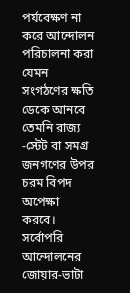পর্যবেক্ষণ না করে আন্দোলন পরিচালনা করা যেমন সংগঠণের ক্ষতি ডেকে আনবে তেমনি রাজ্য -স্টেট বা সমগ্র জনগণের উপর চরম বিপদ অপেক্ষা করবে।
সর্বোপরি আন্দোলনের জোয়ার-ভাটা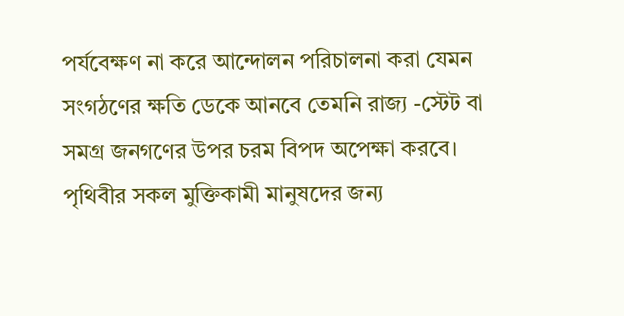পর্যবেক্ষণ না করে আন্দোলন পরিচালনা করা যেমন সংগঠণের ক্ষতি ডেকে আনবে তেমনি রাজ্য -স্টেট বা সমগ্র জনগণের উপর চরম বিপদ অপেক্ষা করবে।
পৃথিবীর সকল মুক্তিকামী মানুষদের জন্য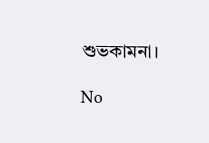শুভকামনা।

No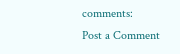comments:
Post a Comment